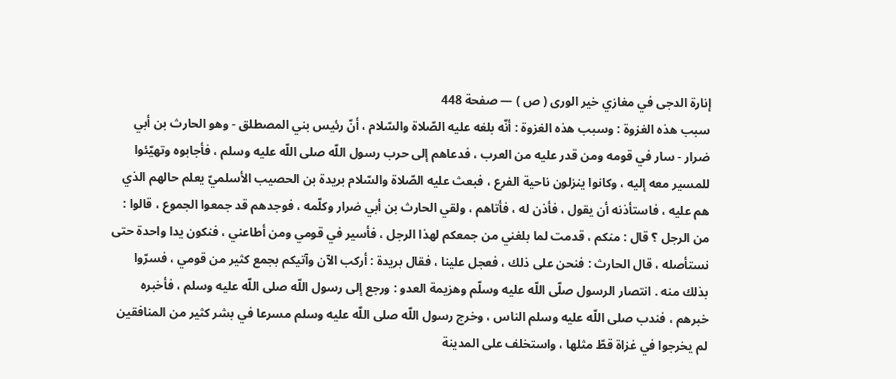إنارة الدجى في مغازي خير الورى ( ص ) — صفحة 448
سبب هذه الغزوة : وسبب هذه الغزوة : أنّه بلغه عليه الصّلاة والسّلام ، أنّ رئيس بني المصطلق - وهو الحارث بن أبي ضرار - سار في قومه ومن قدر عليه من العرب ، فدعاهم إلى حرب رسول اللّه صلى اللّه عليه وسلم ، فأجابوه وتهيّئوا للمسير معه إليه ، وكانوا ينزلون ناحية الفرع ، فبعث عليه الصّلاة والسّلام بريدة بن الحصيب الأسلميّ يعلم حالهم الذي هم عليه ، فاستأذنه أن يقول ، فأذن له ، فأتاهم ، ولقي الحارث بن أبي ضرار وكلّمه ، فوجدهم قد جمعوا الجموع ، قالوا : من الرجل ؟ قال : منكم ، قدمت لما بلغني من جمعكم لهذا الرجل ، فأسير في قومي ومن أطاعني ، فنكون يدا واحدة حتى نستأصله ، قال الحارث : فنحن على ذلك ، فعجل علينا ، فقال بريدة : أركب الآن وآتيكم بجمع كثير من قومي ، فسرّوا بذلك منه . انتصار الرسول صلّى اللّه عليه وسلّم وهزيمة العدو : ورجع إلى رسول اللّه صلى اللّه عليه وسلم ، فأخبره خبرهم ، فندب صلى اللّه عليه وسلم الناس ، وخرج رسول اللّه صلى اللّه عليه وسلم مسرعا في بشر كثير من المنافقين لم يخرجوا في غزاة قطّ مثلها ، واستخلف على المدينة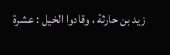زيد بن حارثة ، وقادوا الخيل : عشرة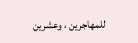للمهاجرين ، وعشرين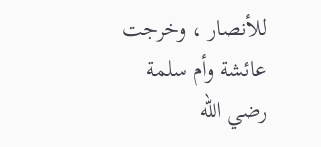للأنصار ، وخرجت عائشة وأم سلمة رضي اللّه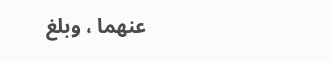عنهما ، وبلغ